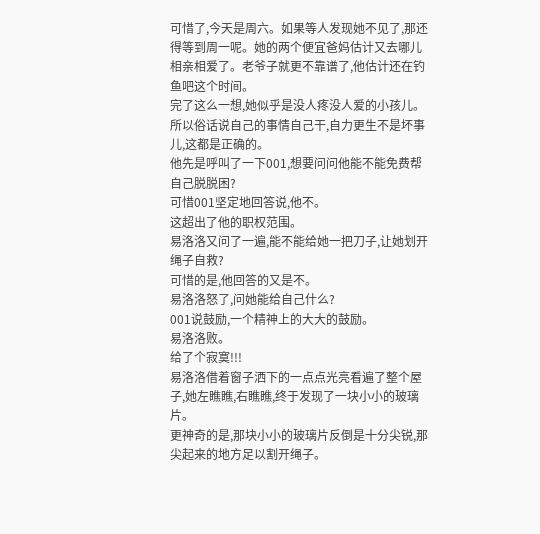可惜了,今天是周六。如果等人发现她不见了,那还得等到周一呢。她的两个便宜爸妈估计又去哪儿相亲相爱了。老爷子就更不靠谱了,他估计还在钓鱼吧这个时间。
完了这么一想,她似乎是没人疼没人爱的小孩儿。所以俗话说自己的事情自己干,自力更生不是坏事儿,这都是正确的。
他先是呼叫了一下001,想要问问他能不能免费帮自己脱脱困?
可惜001坚定地回答说,他不。
这超出了他的职权范围。
易洛洛又问了一遍,能不能给她一把刀子,让她划开绳子自救?
可惜的是,他回答的又是不。
易洛洛怒了,问她能给自己什么?
001说鼓励,一个精神上的大大的鼓励。
易洛洛败。
给了个寂寞!!!
易洛洛借着窗子洒下的一点点光亮看遍了整个屋子,她左瞧瞧,右瞧瞧,终于发现了一块小小的玻璃片。
更神奇的是,那块小小的玻璃片反倒是十分尖锐,那尖起来的地方足以割开绳子。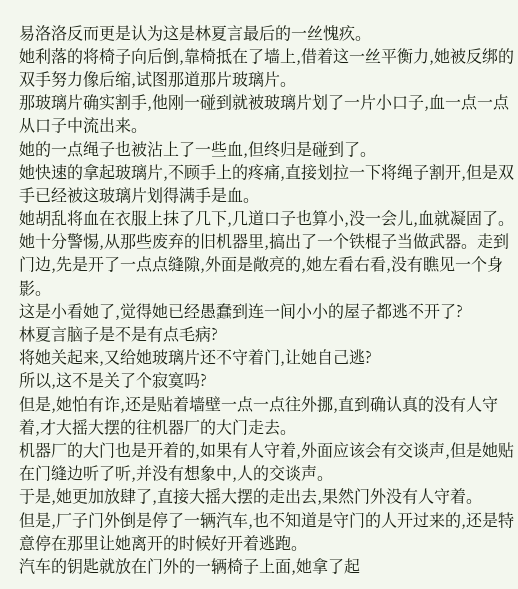易洛洛反而更是认为这是林夏言最后的一丝愧疚。
她利落的将椅子向后倒,靠椅抵在了墙上,借着这一丝平衡力,她被反绑的双手努力像后缩,试图那道那片玻璃片。
那玻璃片确实割手,他刚一碰到就被玻璃片划了一片小口子,血一点一点从口子中流出来。
她的一点绳子也被沾上了一些血,但终归是碰到了。
她快速的拿起玻璃片,不顾手上的疼痛,直接划拉一下将绳子割开,但是双手已经被这玻璃片划得满手是血。
她胡乱将血在衣服上抹了几下,几道口子也算小,没一会儿,血就凝固了。
她十分警惕,从那些废弃的旧机器里,搞出了一个铁棍子当做武器。走到门边,先是开了一点点缝隙,外面是敞亮的,她左看右看,没有瞧见一个身影。
这是小看她了,觉得她已经愚蠢到连一间小小的屋子都逃不开了?
林夏言脑子是不是有点毛病?
将她关起来,又给她玻璃片还不守着门,让她自己逃?
所以,这不是关了个寂寞吗?
但是,她怕有诈,还是贴着墙壁一点一点往外挪,直到确认真的没有人守着,才大摇大摆的往机器厂的大门走去。
机器厂的大门也是开着的,如果有人守着,外面应该会有交谈声,但是她贴在门缝边听了听,并没有想象中,人的交谈声。
于是,她更加放肆了,直接大摇大摆的走出去,果然门外没有人守着。
但是,厂子门外倒是停了一辆汽车,也不知道是守门的人开过来的,还是特意停在那里让她离开的时候好开着逃跑。
汽车的钥匙就放在门外的一辆椅子上面,她拿了起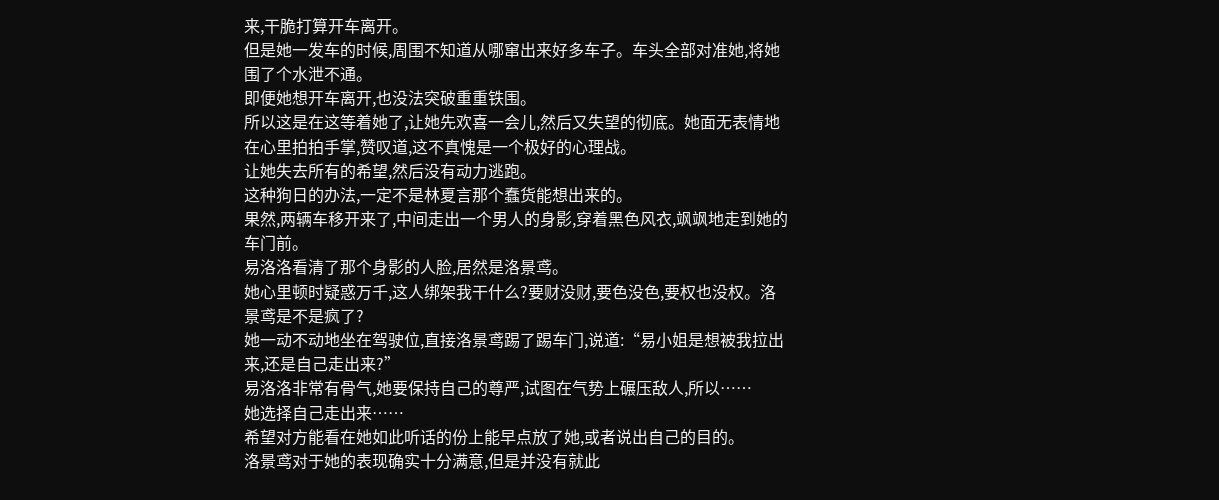来,干脆打算开车离开。
但是她一发车的时候,周围不知道从哪窜出来好多车子。车头全部对准她,将她围了个水泄不通。
即便她想开车离开,也没法突破重重铁围。
所以这是在这等着她了,让她先欢喜一会儿,然后又失望的彻底。她面无表情地在心里拍拍手掌,赞叹道,这不真愧是一个极好的心理战。
让她失去所有的希望,然后没有动力逃跑。
这种狗日的办法,一定不是林夏言那个蠢货能想出来的。
果然,两辆车移开来了,中间走出一个男人的身影,穿着黑色风衣,飒飒地走到她的车门前。
易洛洛看清了那个身影的人脸,居然是洛景鸢。
她心里顿时疑惑万千,这人绑架我干什么?要财没财,要色没色,要权也没权。洛景鸢是不是疯了?
她一动不动地坐在驾驶位,直接洛景鸢踢了踢车门,说道:“易小姐是想被我拉出来,还是自己走出来?”
易洛洛非常有骨气,她要保持自己的尊严,试图在气势上碾压敌人,所以……
她选择自己走出来……
希望对方能看在她如此听话的份上能早点放了她,或者说出自己的目的。
洛景鸢对于她的表现确实十分满意,但是并没有就此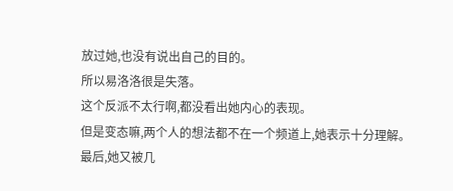放过她,也没有说出自己的目的。
所以易洛洛很是失落。
这个反派不太行啊,都没看出她内心的表现。
但是变态嘛,两个人的想法都不在一个频道上,她表示十分理解。
最后,她又被几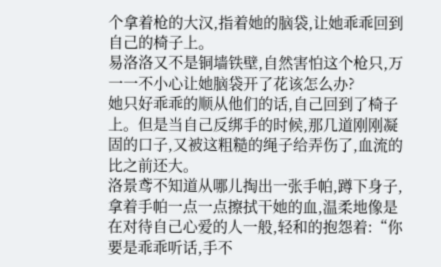个拿着枪的大汉,指着她的脑袋,让她乖乖回到自己的椅子上。
易洛洛又不是铜墙铁壁,自然害怕这个枪只,万一一不小心让她脑袋开了花该怎么办?
她只好乖乖的顺从他们的话,自己回到了椅子上。但是当自己反绑手的时候,那几道刚刚凝固的口子,又被这粗糙的绳子给弄伤了,血流的比之前还大。
洛景鸢不知道从哪儿掏出一张手帕,蹲下身子,拿着手帕一点一点擦拭干她的血,温柔地像是在对待自己心爱的人一般,轻和的抱怨着:“你要是乖乖听话,手不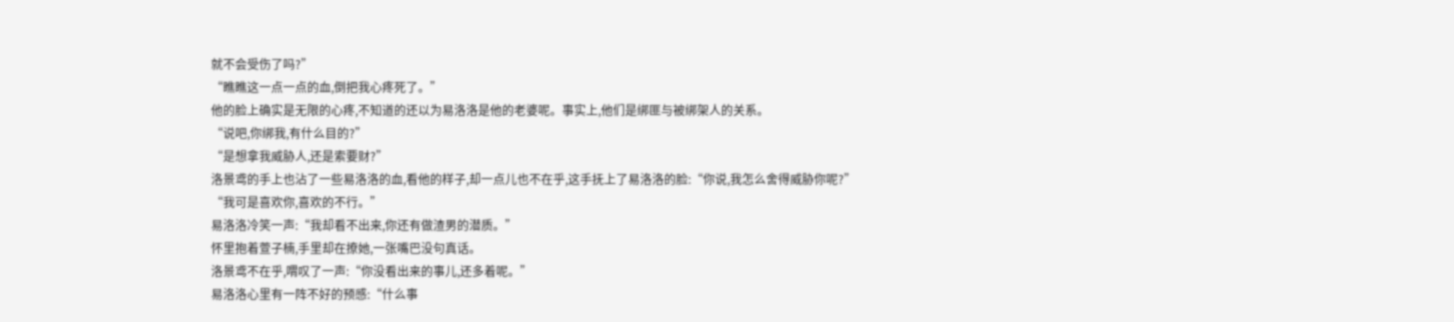就不会受伤了吗?”
“瞧瞧这一点一点的血,倒把我心疼死了。”
他的脸上确实是无限的心疼,不知道的还以为易洛洛是他的老婆呢。事实上,他们是绑匪与被绑架人的关系。
“说吧,你绑我,有什么目的?”
“是想拿我威胁人,还是索要财?”
洛景鸢的手上也沾了一些易洛洛的血,看他的样子,却一点儿也不在乎,这手抚上了易洛洛的脸:“你说,我怎么舍得威胁你呢?”
“我可是喜欢你,喜欢的不行。”
易洛洛冷笑一声:“我却看不出来,你还有做渣男的潜质。”
怀里抱着萱子楠,手里却在撩她,一张嘴巴没句真话。
洛景鸢不在乎,喟叹了一声:“你没看出来的事儿,还多着呢。”
易洛洛心里有一阵不好的预感:“什么事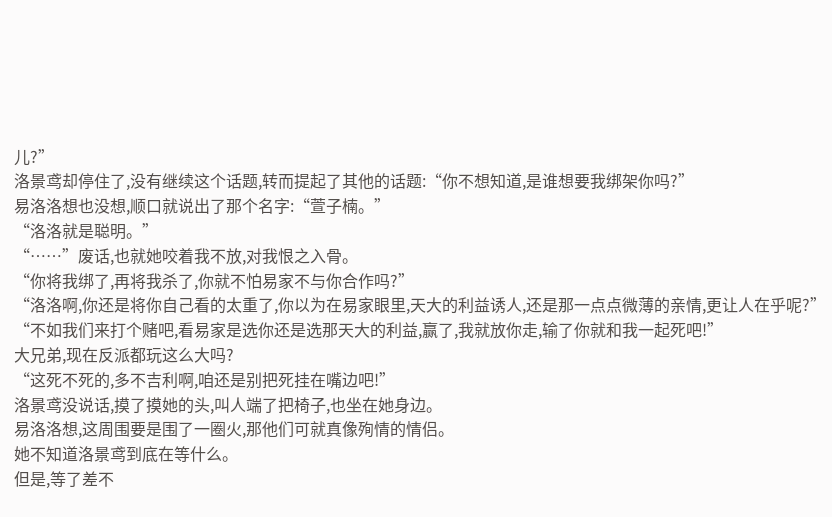儿?”
洛景鸢却停住了,没有继续这个话题,转而提起了其他的话题:“你不想知道,是谁想要我绑架你吗?”
易洛洛想也没想,顺口就说出了那个名字:“萱子楠。”
“洛洛就是聪明。”
“……”废话,也就她咬着我不放,对我恨之入骨。
“你将我绑了,再将我杀了,你就不怕易家不与你合作吗?”
“洛洛啊,你还是将你自己看的太重了,你以为在易家眼里,天大的利益诱人,还是那一点点微薄的亲情,更让人在乎呢?”
“不如我们来打个赌吧,看易家是选你还是选那天大的利益,赢了,我就放你走,输了你就和我一起死吧!”
大兄弟,现在反派都玩这么大吗?
“这死不死的,多不吉利啊,咱还是别把死挂在嘴边吧!”
洛景鸢没说话,摸了摸她的头,叫人端了把椅子,也坐在她身边。
易洛洛想,这周围要是围了一圈火,那他们可就真像殉情的情侣。
她不知道洛景鸢到底在等什么。
但是,等了差不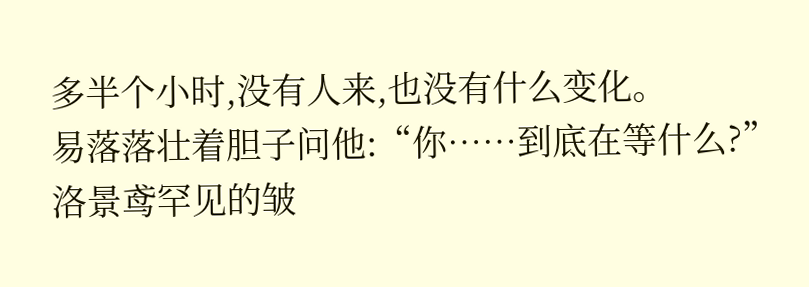多半个小时,没有人来,也没有什么变化。
易落落壮着胆子问他:“你……到底在等什么?”
洛景鸢罕见的皱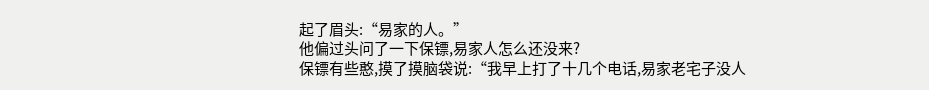起了眉头:“易家的人。”
他偏过头问了一下保镖,易家人怎么还没来?
保镖有些憨,摸了摸脑袋说:“我早上打了十几个电话,易家老宅子没人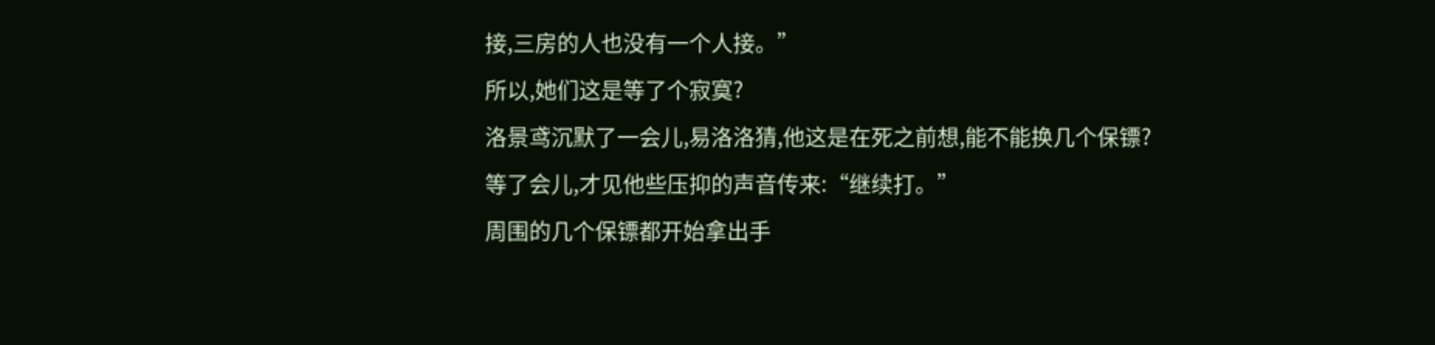接,三房的人也没有一个人接。”
所以,她们这是等了个寂寞?
洛景鸢沉默了一会儿,易洛洛猜,他这是在死之前想,能不能换几个保镖?
等了会儿,才见他些压抑的声音传来:“继续打。”
周围的几个保镖都开始拿出手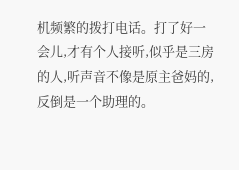机频繁的拨打电话。打了好一会儿,才有个人接听,似乎是三房的人,听声音不像是原主爸妈的,反倒是一个助理的。